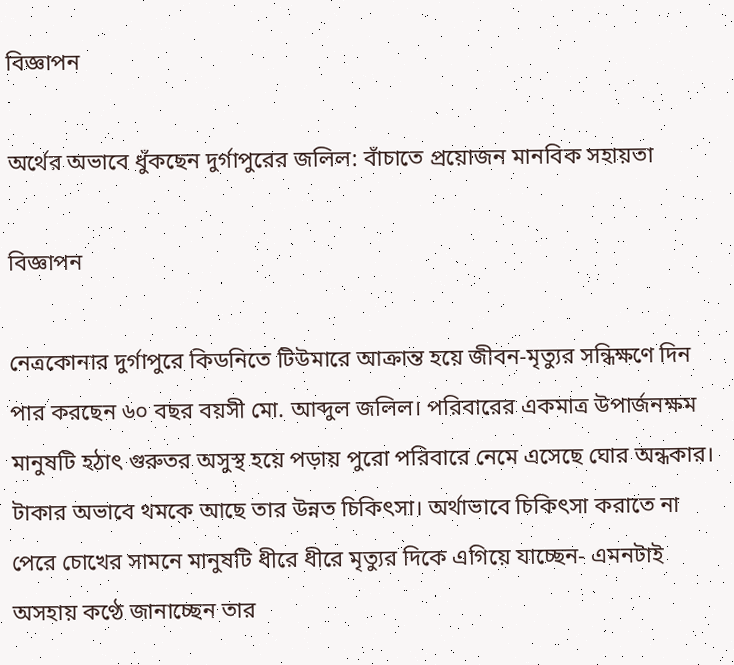বিজ্ঞাপন

অর্থের অভাবে ধুঁকছেন দুর্গাপুরের জলিল: বাঁচাতে প্রয়োজন মানবিক সহায়তা

বিজ্ঞাপন

নেত্রকোনার দুর্গাপুরে কিডনিতে টিউমারে আক্রান্ত হয়ে জীবন-মৃত্যুর সন্ধিক্ষণে দিন পার করছেন ৬০ বছর বয়সী মো. আব্দুল জলিল। পরিবারের একমাত্র উপার্জনক্ষম মানুষটি হঠাৎ গুরুতর অসুস্থ হয়ে পড়ায় পুরো পরিবারে নেমে এসেছে ঘোর অন্ধকার। টাকার অভাবে থমকে আছে তার উন্নত চিকিৎসা। অর্থাভাবে চিকিৎসা করাতে না পেরে চোখের সামনে মানুষটি ধীরে ধীরে মৃত্যুর দিকে এগিয়ে যাচ্ছেন- এমনটাই অসহায় কণ্ঠে জানাচ্ছেন তার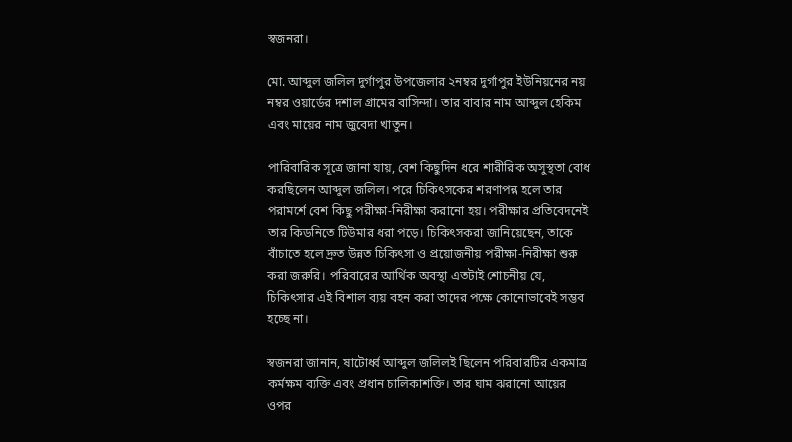স্বজনরা।

মো. আব্দুল জলিল দুর্গাপুর উপজেলার ২নম্বর দুর্গাপুর ইউনিয়নের নয় নম্বর ওয়ার্ডের দশাল গ্রামের বাসিন্দা। তার বাবার নাম আব্দুল হেকিম এবং মায়ের নাম জুবেদা খাতুন।

পারিবারিক সূত্রে জানা যায়, বেশ কিছুদিন ধরে শারীরিক অসুস্থতা বোধ করছিলেন আব্দুল জলিল। পরে চিকিৎসকের শরণাপন্ন হলে তার পরামর্শে বেশ কিছু পরীক্ষা-নিরীক্ষা করানো হয়। পরীক্ষার প্রতিবেদনেই তার কিডনিতে টিউমার ধরা পড়ে। চিকিৎসকরা জানিয়েছেন, তাকে বাঁচাতে হলে দ্রুত উন্নত চিকিৎসা ও প্রয়োজনীয় পরীক্ষা-নিরীক্ষা শুরু করা জরুরি। পরিবারের আর্থিক অবস্থা এতটাই শোচনীয় যে, চিকিৎসার এই বিশাল ব্যয় বহন করা তাদের পক্ষে কোনোভাবেই সম্ভব হচ্ছে না।

স্বজনরা জানান, ষাটোর্ধ্ব আব্দুল জলিলই ছিলেন পরিবারটির একমাত্র কর্মক্ষম ব্যক্তি এবং প্রধান চালিকাশক্তি। তার ঘাম ঝরানো আয়ের ওপর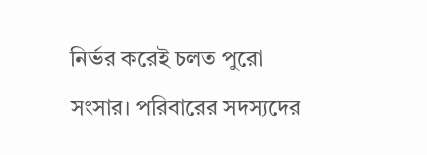নির্ভর করেই চলত পুরো সংসার। পরিবারের সদস্যদের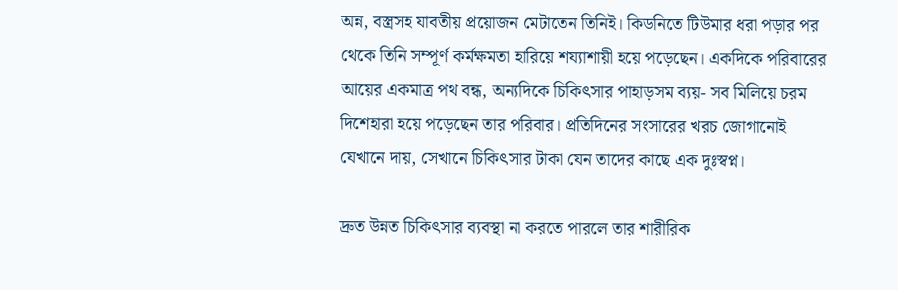অন্ন, বস্ত্রসহ যাবতীয় প্রয়োজন মেটাতেন তিনিই। কিডনিতে টিউমার ধরা পড়ার পর থেকে তিনি সম্পূর্ণ কর্মক্ষমতা হারিয়ে শয্যাশায়ী হয়ে পড়েছেন। একদিকে পরিবারের আয়ের একমাত্র পথ বন্ধ, অন্যদিকে চিকিৎসার পাহাড়সম ব্যয়- সব মিলিয়ে চরম দিশেহারা হয়ে পড়েছেন তার পরিবার। প্রতিদিনের সংসারের খরচ জোগানোই যেখানে দায়, সেখানে চিকিৎসার টাকা যেন তাদের কাছে এক দুঃস্বপ্ন।

দ্রুত উন্নত চিকিৎসার ব্যবস্থা না করতে পারলে তার শারীরিক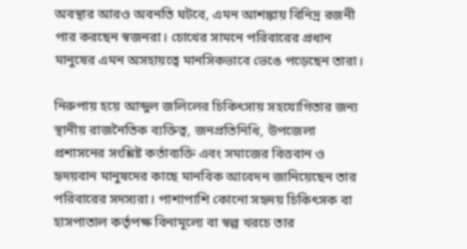অবস্থার আরও অবনতি ঘটবে, এমন আশঙ্কায় বিনিদ্র রজনী পার করছেন স্বজনরা। চোখের সামনে পরিবারের প্রধান মানুষের এমন অসহায়ত্বে মানসিকভাবে ভেঙে পড়েছেন তারা।

নিরুপায় হয়ে আব্দুল জলিলের চিকিৎসায় সহযোগিতার জন্য স্থানীয় রাজনৈতিক ব্যক্তিত্ব, জনপ্রতিনিধি, উপজেলা প্রশাসনের সংশ্লিষ্ট কর্তাব্যক্তি এবং সমাজের বিত্তবান ও হৃদয়বান মানুষদের কাছে মানবিক আবেদন জানিয়েছেন তার পরিবারের সদস্যরা। পাশাপাশি কোনো সহৃদয় চিকিৎসক বা হাসপাতাল কর্তৃপক্ষ বিনামূল্যে বা স্বল্প খরচে তার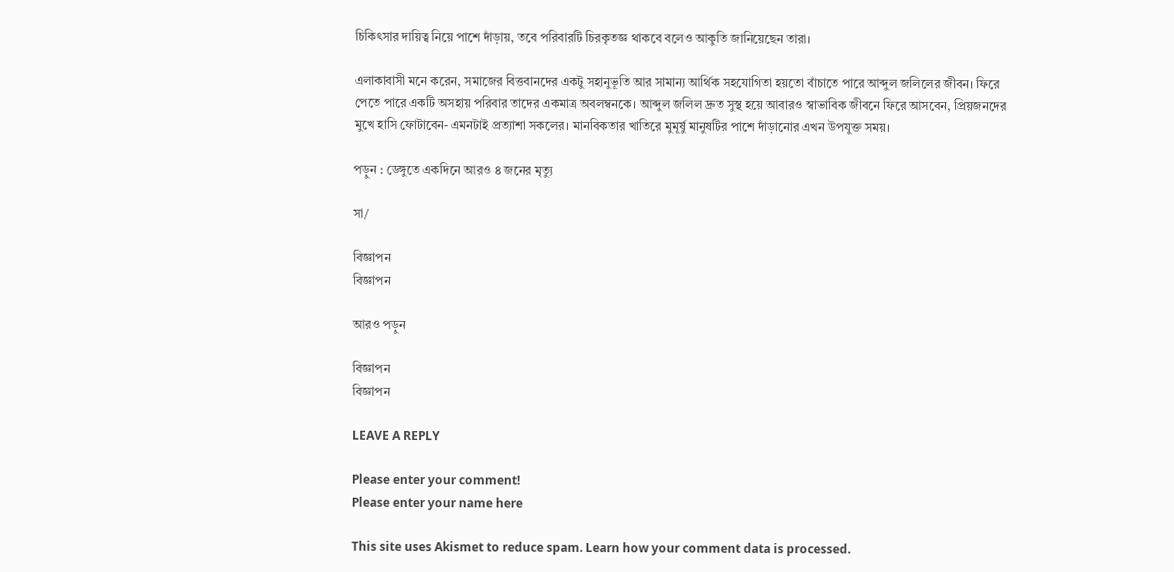চিকিৎসার দায়িত্ব নিয়ে পাশে দাঁড়ায়, তবে পরিবারটি চিরকৃতজ্ঞ থাকবে বলেও আকুতি জানিয়েছেন তারা।

এলাকাবাসী মনে করেন, সমাজের বিত্তবানদের একটু সহানুভূতি আর সামান্য আর্থিক সহযোগিতা হয়তো বাঁচাতে পারে আব্দুল জলিলের জীবন। ফিরে পেতে পারে একটি অসহায় পরিবার তাদের একমাত্র অবলম্বনকে। আব্দুল জলিল দ্রুত সুস্থ হয়ে আবারও স্বাভাবিক জীবনে ফিরে আসবেন, প্রিয়জনদের মুখে হাসি ফোটাবেন- এমনটাই প্রত্যাশা সকলের। মানবিকতার খাতিরে মুমূর্ষু মানুষটির পাশে দাঁড়ানোর এখন উপযুক্ত সময়।

পড়ুন : ডেঙ্গুতে একদিনে আরও ৪ জনের মৃত্যু

সা/

বিজ্ঞাপন
বিজ্ঞাপন

আরও পড়ুন

বিজ্ঞাপন
বিজ্ঞাপন

LEAVE A REPLY

Please enter your comment!
Please enter your name here

This site uses Akismet to reduce spam. Learn how your comment data is processed.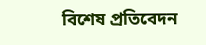বিশেষ প্রতিবেদন